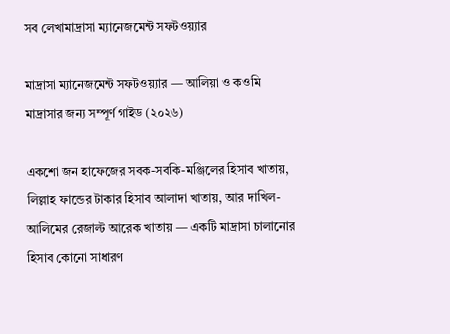সব লেখামাদ্রাসা ম্যানেজমেন্ট সফটওয়্যার

মাদ্রাসা ম্যানেজমেন্ট সফটওয়্যার — আলিয়া ও কওমি মাদ্রাসার জন্য সম্পূর্ণ গাইড (২০২৬)

একশো জন হাফেজের সবক-সবকি-মঞ্জিলের হিসাব খাতায়, লিল্লাহ ফান্ডের টাকার হিসাব আলাদা খাতায়, আর দাখিল-আলিমের রেজাল্ট আরেক খাতায় — একটি মাদ্রাসা চালানোর হিসাব কোনো সাধারণ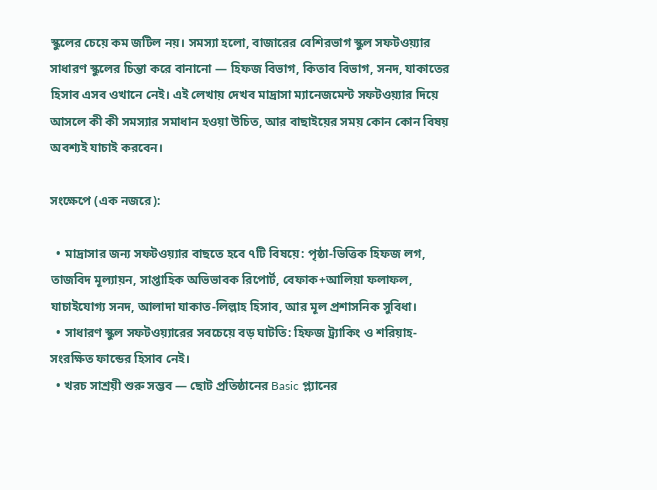স্কুলের চেয়ে কম জটিল নয়। সমস্যা হলো, বাজারের বেশিরভাগ স্কুল সফটওয়্যার সাধারণ স্কুলের চিন্তা করে বানানো — হিফজ বিভাগ, কিতাব বিভাগ, সনদ, যাকাতের হিসাব এসব ওখানে নেই। এই লেখায় দেখব মাদ্রাসা ম্যানেজমেন্ট সফটওয়্যার দিয়ে আসলে কী কী সমস্যার সমাধান হওয়া উচিত, আর বাছাইয়ের সময় কোন কোন বিষয় অবশ্যই যাচাই করবেন।

সংক্ষেপে (এক নজরে):

  • মাদ্রাসার জন্য সফটওয়্যার বাছতে হবে ৭টি বিষয়ে: পৃষ্ঠা-ভিত্তিক হিফজ লগ, তাজবিদ মূল্যায়ন, সাপ্তাহিক অভিভাবক রিপোর্ট, বেফাক+আলিয়া ফলাফল, যাচাইযোগ্য সনদ, আলাদা যাকাত-লিল্লাহ হিসাব, আর মূল প্রশাসনিক সুবিধা।
  • সাধারণ স্কুল সফটওয়্যারের সবচেয়ে বড় ঘাটতি: হিফজ ট্র্যাকিং ও শরিয়াহ-সংরক্ষিত ফান্ডের হিসাব নেই।
  • খরচ সাশ্রয়ী শুরু সম্ভব — ছোট প্রতিষ্ঠানের Basic প্ল্যানের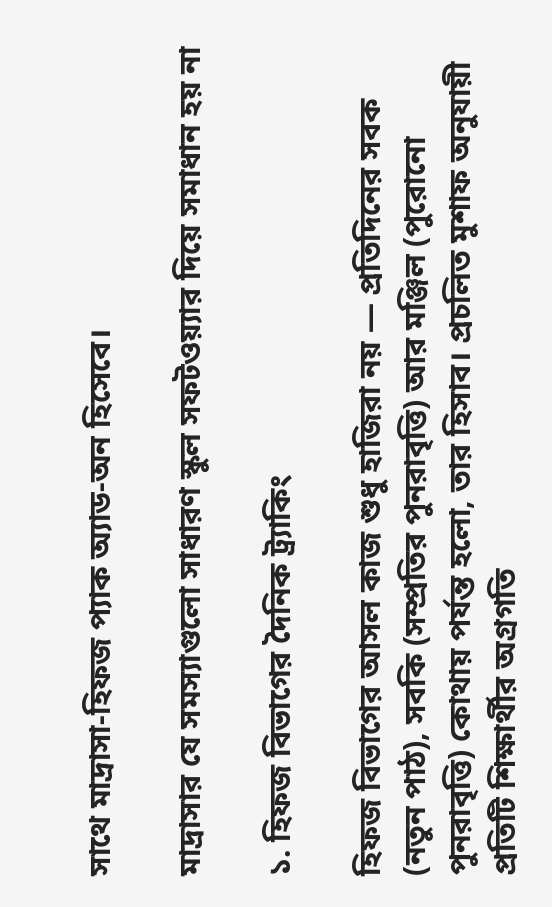সাথে মাদ্রাসা-হিফজ প্যাক অ্যাড-অন হিসেবে।

মাদ্রাসার যে সমস্যাগুলো সাধারণ স্কুল সফটওয়্যার দিয়ে সমাধান হয় না

১. হিফজ বিভাগের দৈনিক ট্র্যাকিং

হিফজ বিভাগের আসল কাজ শুধু হাজিরা নয় — প্রতিদিনের সবক (নতুন পাঠ), সবকি (সম্প্রতির পুনরাবৃত্তি) আর মঞ্জিল (পুরোনো পুনরাবৃত্তি) কোথায় পর্যন্ত হলো, তার হিসাব। প্রচলিত মুশাফ অনুযায়ী প্রতিটি শিক্ষার্থীর অগ্রগতি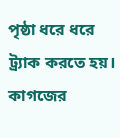পৃষ্ঠা ধরে ধরে ট্র্যাক করতে হয়। কাগজের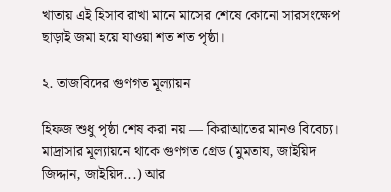খাতায় এই হিসাব রাখা মানে মাসের শেষে কোনো সারসংক্ষেপ ছাড়াই জমা হয়ে যাওয়া শত শত পৃষ্ঠা।

২. তাজবিদের গুণগত মূল্যায়ন

হিফজ শুধু পৃষ্ঠা শেষ করা নয় — কিরাআতের মানও বিবেচ্য। মাদ্রাসার মূল্যায়নে থাকে গুণগত গ্রেড (মুমতায, জাইয়িদ জিদ্দান, জাইয়িদ...) আর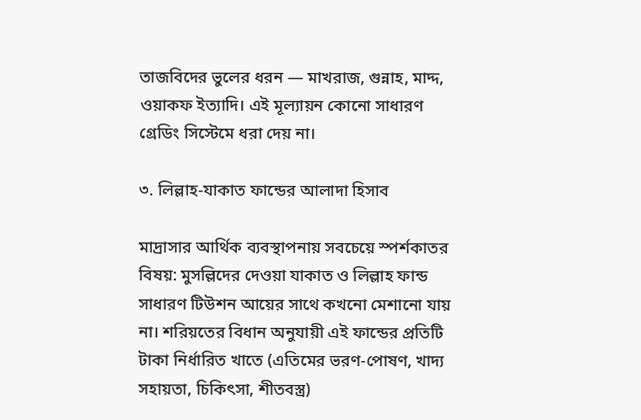তাজবিদের ভুলের ধরন — মাখরাজ, গুন্নাহ, মাদ্দ, ওয়াকফ ইত্যাদি। এই মূল্যায়ন কোনো সাধারণ গ্রেডিং সিস্টেমে ধরা দেয় না।

৩. লিল্লাহ-যাকাত ফান্ডের আলাদা হিসাব

মাদ্রাসার আর্থিক ব্যবস্থাপনায় সবচেয়ে স্পর্শকাতর বিষয়: মুসল্লিদের দেওয়া যাকাত ও লিল্লাহ ফান্ড সাধারণ টিউশন আয়ের সাথে কখনো মেশানো যায় না। শরিয়তের বিধান অনুযায়ী এই ফান্ডের প্রতিটি টাকা নির্ধারিত খাতে (এতিমের ভরণ-পোষণ, খাদ্য সহায়তা, চিকিৎসা, শীতবস্ত্র)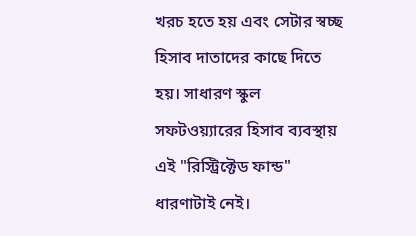খরচ হতে হয় এবং সেটার স্বচ্ছ হিসাব দাতাদের কাছে দিতে হয়। সাধারণ স্কুল সফটওয়্যারের হিসাব ব্যবস্থায় এই "রিস্ট্রিক্টেড ফান্ড" ধারণাটাই নেই।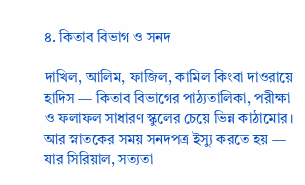৪. কিতাব বিভাগ ও সনদ

দাখিল, আলিম, ফাজিল, কামিল কিংবা দাওরায়ে হাদিস — কিতাব বিভাগের পাঠ্যতালিকা, পরীক্ষা ও ফলাফল সাধারণ স্কুলের চেয়ে ভিন্ন কাঠামোর। আর স্নাতকের সময় সনদপত্র ইস্যু করতে হয় — যার সিরিয়াল, সত্যতা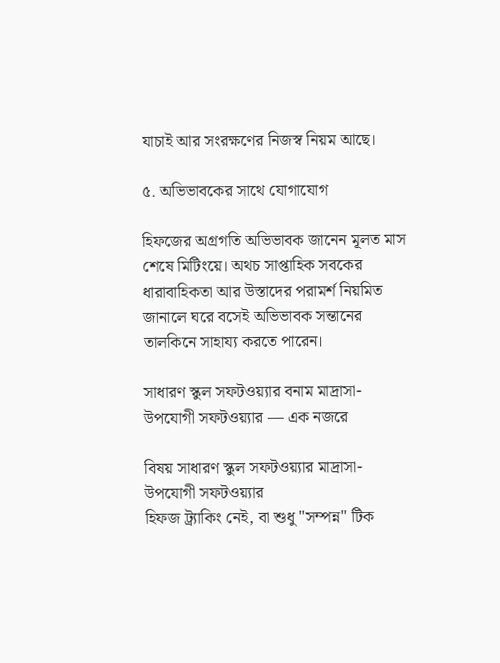যাচাই আর সংরক্ষণের নিজস্ব নিয়ম আছে।

৫. অভিভাবকের সাথে যোগাযোগ

হিফজের অগ্রগতি অভিভাবক জানেন মূলত মাস শেষে মিটিংয়ে। অথচ সাপ্তাহিক সবকের ধারাবাহিকতা আর উস্তাদের পরামর্শ নিয়মিত জানালে ঘরে বসেই অভিভাবক সন্তানের তালকিনে সাহায্য করতে পারেন।

সাধারণ স্কুল সফটওয়্যার বনাম মাদ্রাসা-উপযোগী সফটওয়্যার — এক নজরে

বিষয় সাধারণ স্কুল সফটওয়্যার মাদ্রাসা-উপযোগী সফটওয়্যার
হিফজ ট্র্যাকিং নেই, বা শুধু "সম্পন্ন" টিক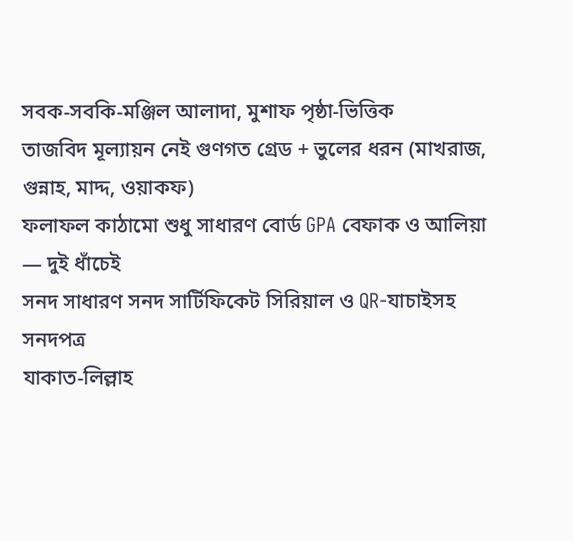সবক-সবকি-মঞ্জিল আলাদা, মুশাফ পৃষ্ঠা-ভিত্তিক
তাজবিদ মূল্যায়ন নেই গুণগত গ্রেড + ভুলের ধরন (মাখরাজ, গুন্নাহ, মাদ্দ, ওয়াকফ)
ফলাফল কাঠামো শুধু সাধারণ বোর্ড GPA বেফাক ও আলিয়া — দুই ধাঁচেই
সনদ সাধারণ সনদ সার্টিফিকেট সিরিয়াল ও QR-যাচাইসহ সনদপত্র
যাকাত-লিল্লাহ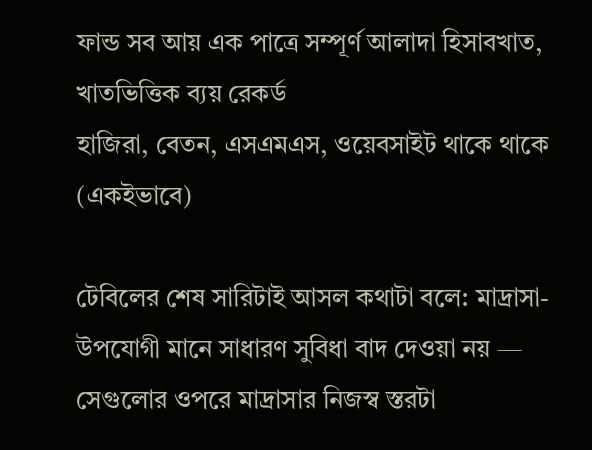ফান্ড সব আয় এক পাত্রে সম্পূর্ণ আলাদা হিসাবখাত, খাতভিত্তিক ব্যয় রেকর্ড
হাজিরা, বেতন, এসএমএস, ওয়েবসাইট থাকে থাকে (একইভাবে)

টেবিলের শেষ সারিটাই আসল কথাটা বলে: মাদ্রাসা-উপযোগী মানে সাধারণ সুবিধা বাদ দেওয়া নয় — সেগুলোর ওপরে মাদ্রাসার নিজস্ব স্তরটা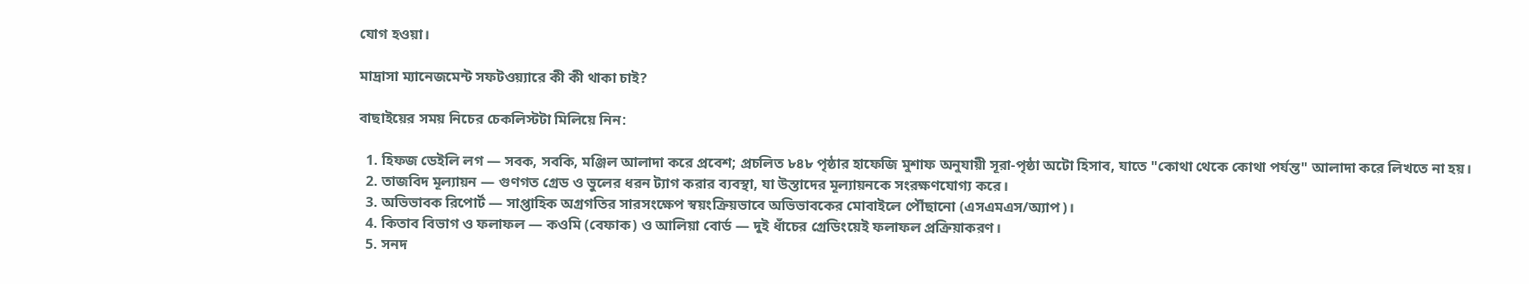যোগ হওয়া।

মাদ্রাসা ম্যানেজমেন্ট সফটওয়্যারে কী কী থাকা চাই?

বাছাইয়ের সময় নিচের চেকলিস্টটা মিলিয়ে নিন:

  1. হিফজ ডেইলি লগ — সবক, সবকি, মঞ্জিল আলাদা করে প্রবেশ; প্রচলিত ৮৪৮ পৃষ্ঠার হাফেজি মুশাফ অনুযায়ী সূরা-পৃষ্ঠা অটো হিসাব, যাতে "কোথা থেকে কোথা পর্যন্ত" আলাদা করে লিখতে না হয়।
  2. তাজবিদ মূল্যায়ন — গুণগত গ্রেড ও ভুলের ধরন ট্যাগ করার ব্যবস্থা, যা উস্তাদের মূল্যায়নকে সংরক্ষণযোগ্য করে।
  3. অভিভাবক রিপোর্ট — সাপ্তাহিক অগ্রগতির সারসংক্ষেপ স্বয়ংক্রিয়ভাবে অভিভাবকের মোবাইলে পৌঁছানো (এসএমএস/অ্যাপ)।
  4. কিতাব বিভাগ ও ফলাফল — কওমি (বেফাক) ও আলিয়া বোর্ড — দুই ধাঁচের গ্রেডিংয়েই ফলাফল প্রক্রিয়াকরণ।
  5. সনদ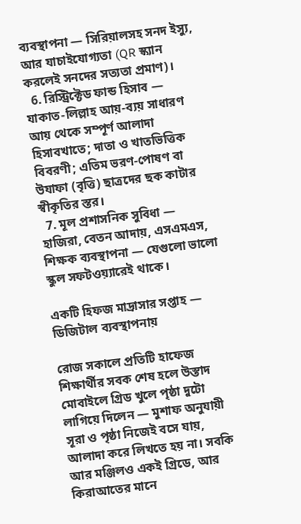ব্যবস্থাপনা — সিরিয়ালসহ সনদ ইস্যু, আর যাচাইযোগ্যতা (QR স্ক্যান করলেই সনদের সত্যতা প্রমাণ)।
  6. রিস্ট্রিক্টেড ফান্ড হিসাব — যাকাত-লিল্লাহ আয়-ব্যয় সাধারণ আয় থেকে সম্পূর্ণ আলাদা হিসাবখাতে; দাতা ও খাতভিত্তিক বিবরণী; এতিম ভরণ-পোষণ বা উযাফা (বৃত্তি) ছাত্রদের ছক কাটার স্বীকৃতির স্তর।
  7. মূল প্রশাসনিক সুবিধা — হাজিরা, বেতন আদায়, এসএমএস, শিক্ষক ব্যবস্থাপনা — যেগুলো ভালো স্কুল সফটওয়্যারেই থাকে।

একটি হিফজ মাদ্রাসার সপ্তাহ — ডিজিটাল ব্যবস্থাপনায়

রোজ সকালে প্রতিটি হাফেজ শিক্ষার্থীর সবক শেষ হলে উস্তাদ মোবাইলে গ্রিড খুলে পৃষ্ঠা দুটো লাগিয়ে দিলেন — মুশাফ অনুযায়ী সূরা ও পৃষ্ঠা নিজেই বসে যায়, আলাদা করে লিখতে হয় না। সবকি আর মঞ্জিলও একই গ্রিডে, আর কিরাআতের মানে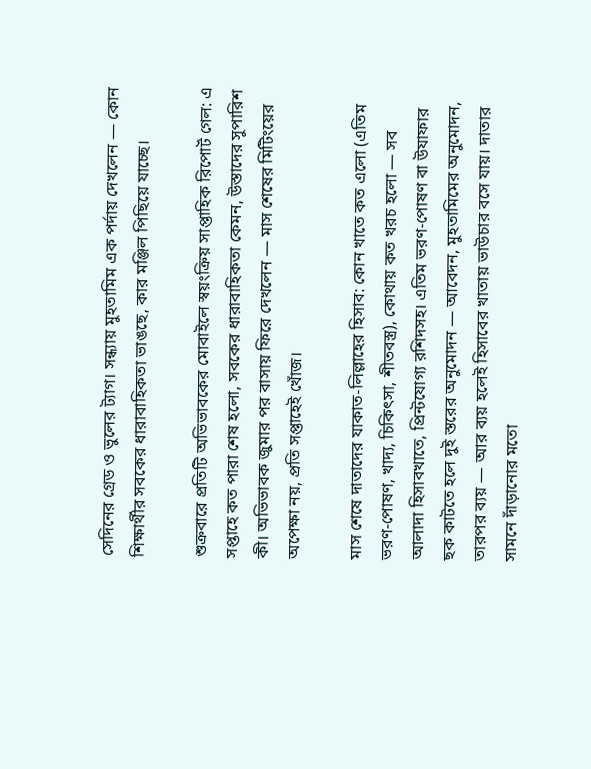সেদিনের গ্রেড ও ভুলের ট্যাগ। সন্ধ্যায় মুহতামিম এক পর্দায় দেখলেন — কোন শিক্ষার্থীর সবকের ধারাবাহিকতা ভাঙছে, কার মঞ্জিল পিছিয়ে যাচ্ছে।

শুক্রবারে প্রতিটি অভিভাবকের মোবাইলে স্বয়ংক্রিয় সাপ্তাহিক রিপোর্ট গেল: এ সপ্তাহে কত পারা শেষ হলো, সবকের ধারাবাহিকতা কেমন, উস্তাদের সুপারিশ কী। অভিভাবক জুমার পর বাসায় ফিরে দেখলেন — মাস শেষের মিটিংয়ের অপেক্ষা নয়, প্রতি সপ্তাহেই খোঁজ।

মাস শেষে দাতাদের যাকাত-লিল্লাহের হিসাব: কোন খাতে কত এলো (এতিম ভরণ-পোষণ, খাদ্য, চিকিৎসা, শীতবস্ত্র), কোথায় কত খরচ হলো — সব আলাদা হিসাবখাতে, প্রিন্টযোগ্য রশিদসহ। এতিম ভরণ-পোষণ বা উযাফার ছক কাটতে হলে দুই স্তরের অনুমোদন — আবেদন, মুহতামিমের অনুমোদন, তারপর ব্যয় — আর ব্যয় হলেই হিসাবের খাতায় ভাউচার বসে যায়। দাতার সামনে দাঁড়ানোর মতো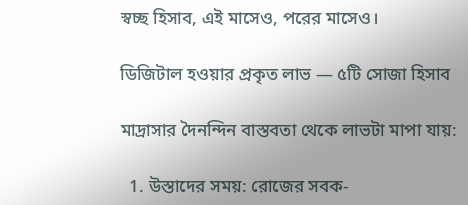স্বচ্ছ হিসাব, এই মাসেও, পরের মাসেও।

ডিজিটাল হওয়ার প্রকৃত লাভ — ৫টি সোজা হিসাব

মাদ্রাসার দৈনন্দিন বাস্তবতা থেকে লাভটা মাপা যায়:

  1. উস্তাদের সময়: রোজের সবক-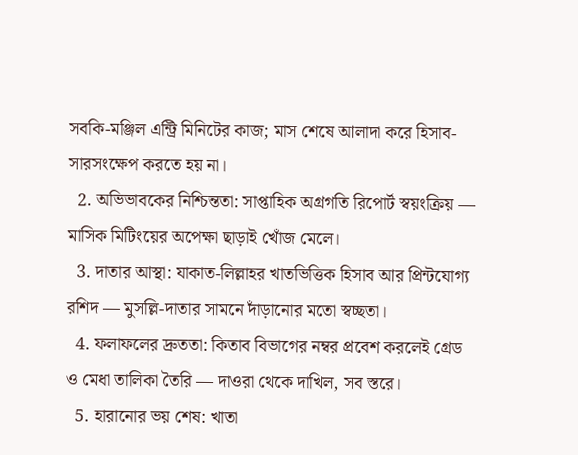সবকি-মঞ্জিল এন্ট্রি মিনিটের কাজ; মাস শেষে আলাদা করে হিসাব-সারসংক্ষেপ করতে হয় না।
  2. অভিভাবকের নিশ্চিন্ততা: সাপ্তাহিক অগ্রগতি রিপোর্ট স্বয়ংক্রিয় — মাসিক মিটিংয়ের অপেক্ষা ছাড়াই খোঁজ মেলে।
  3. দাতার আস্থা: যাকাত-লিল্লাহর খাতভিত্তিক হিসাব আর প্রিন্টযোগ্য রশিদ — মুসল্লি-দাতার সামনে দাঁড়ানোর মতো স্বচ্ছতা।
  4. ফলাফলের দ্রুততা: কিতাব বিভাগের নম্বর প্রবেশ করলেই গ্রেড ও মেধা তালিকা তৈরি — দাওরা থেকে দাখিল, সব স্তরে।
  5. হারানোর ভয় শেষ: খাতা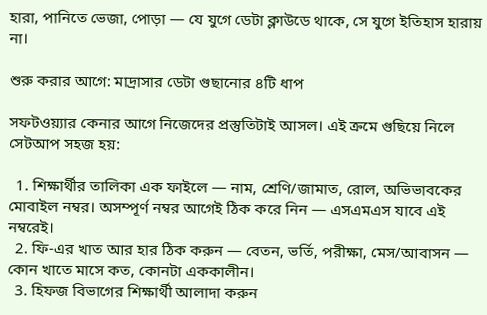হারা, পানিতে ভেজা, পোড়া — যে যুগে ডেটা ক্লাউডে থাকে, সে যুগে ইতিহাস হারায় না।

শুরু করার আগে: মাদ্রাসার ডেটা গুছানোর ৪টি ধাপ

সফটওয়্যার কেনার আগে নিজেদের প্রস্তুতিটাই আসল। এই ক্রমে গুছিয়ে নিলে সেটআপ সহজ হয়:

  1. শিক্ষার্থীর তালিকা এক ফাইলে — নাম, শ্রেণি/জামাত, রোল, অভিভাবকের মোবাইল নম্বর। অসম্পূর্ণ নম্বর আগেই ঠিক করে নিন — এসএমএস যাবে এই নম্বরেই।
  2. ফি-এর খাত আর হার ঠিক করুন — বেতন, ভর্তি, পরীক্ষা, মেস/আবাসন — কোন খাতে মাসে কত, কোনটা এককালীন।
  3. হিফজ বিভাগের শিক্ষার্থী আলাদা করুন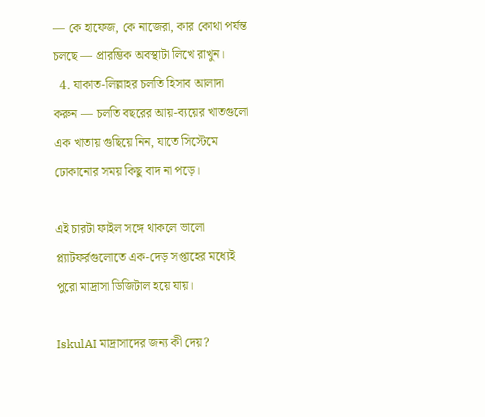— কে হাফেজ, কে নাজেরা, কার কোথা পর্যন্ত চলছে — প্রারম্ভিক অবস্থাটা লিখে রাখুন।
  4. যাকাত-লিল্লাহর চলতি হিসাব আলাদা করুন — চলতি বছরের আয়-ব্যয়ের খাতগুলো এক খাতায় গুছিয়ে নিন, যাতে সিস্টেমে ঢোকানোর সময় কিছু বাদ না পড়ে।

এই চারটা ফাইল সঙ্গে থাকলে ভালো প্ল্যাটফর্রগুলোতে এক-দেড় সপ্তাহের মধ্যেই পুরো মাদ্রাসা ডিজিটাল হয়ে যায়।

IskulAI মাদ্রাসাদের জন্য কী দেয়?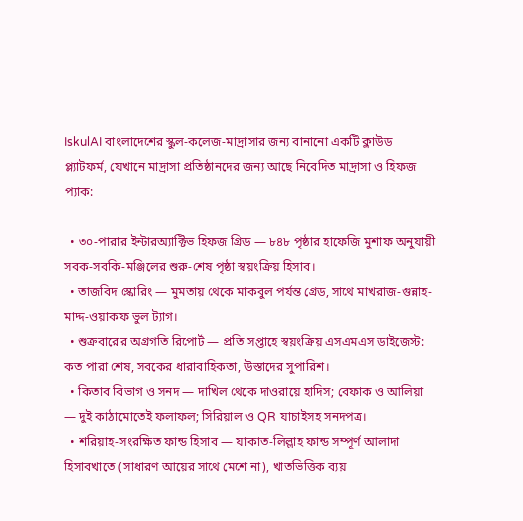IskulAI বাংলাদেশের স্কুল-কলেজ-মাদ্রাসার জন্য বানানো একটি ক্লাউড প্ল্যাটফর্ম, যেখানে মাদ্রাসা প্রতিষ্ঠানদের জন্য আছে নিবেদিত মাদ্রাসা ও হিফজ প্যাক:

  • ৩০-পারার ইন্টারঅ্যাক্টিভ হিফজ গ্রিড — ৮৪৮ পৃষ্ঠার হাফেজি মুশাফ অনুযায়ী সবক-সবকি-মঞ্জিলের শুরু-শেষ পৃষ্ঠা স্বয়ংক্রিয় হিসাব।
  • তাজবিদ স্কোরিং — মুমতায় থেকে মাকবুল পর্যন্ত গ্রেড, সাথে মাখরাজ-গুন্নাহ-মাদ্দ-ওয়াকফ ভুল ট্যাগ।
  • শুক্রবারের অগ্রগতি রিপোর্ট — প্রতি সপ্তাহে স্বয়ংক্রিয় এসএমএস ডাইজেস্ট: কত পারা শেষ, সবকের ধারাবাহিকতা, উস্তাদের সুপারিশ।
  • কিতাব বিভাগ ও সনদ — দাখিল থেকে দাওরায়ে হাদিস; বেফাক ও আলিয়া — দুই কাঠামোতেই ফলাফল; সিরিয়াল ও QR যাচাইসহ সনদপত্র।
  • শরিয়াহ-সংরক্ষিত ফান্ড হিসাব — যাকাত-লিল্লাহ ফান্ড সম্পূর্ণ আলাদা হিসাবখাতে (সাধারণ আয়ের সাথে মেশে না), খাতভিত্তিক ব্যয়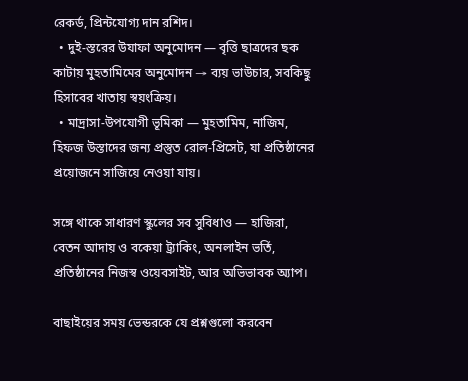রেকর্ড, প্রিন্টযোগ্য দান রশিদ।
  • দুই-স্তরের উযাফা অনুমোদন — বৃত্তি ছাত্রদের ছক কাটায় মুহতামিমের অনুমোদন → ব্যয় ভাউচার, সবকিছু হিসাবের খাতায় স্বয়ংক্রিয়।
  • মাদ্রাসা-উপযোগী ভূমিকা — মুহতামিম, নাজিম, হিফজ উস্তাদের জন্য প্রস্তুত রোল-প্রিসেট, যা প্রতিষ্ঠানের প্রয়োজনে সাজিয়ে নেওয়া যায়।

সঙ্গে থাকে সাধারণ স্কুলের সব সুবিধাও — হাজিরা, বেতন আদায় ও বকেয়া ট্র্যাকিং, অনলাইন ভর্তি, প্রতিষ্ঠানের নিজস্ব ওয়েবসাইট, আর অভিভাবক অ্যাপ।

বাছাইয়ের সময় ভেন্ডরকে যে প্রশ্নগুলো করবেন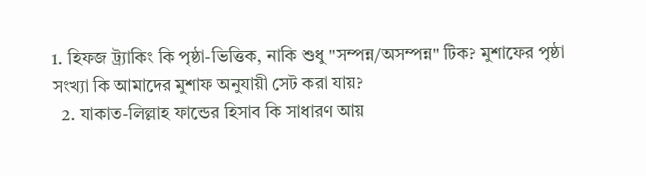1. হিফজ ট্র্যাকিং কি পৃষ্ঠা-ভিত্তিক, নাকি শুধু "সম্পন্ন/অসম্পন্ন" টিক? মুশাফের পৃষ্ঠা সংখ্যা কি আমাদের মুশাফ অনুযায়ী সেট করা যায়?
  2. যাকাত-লিল্লাহ ফান্ডের হিসাব কি সাধারণ আয়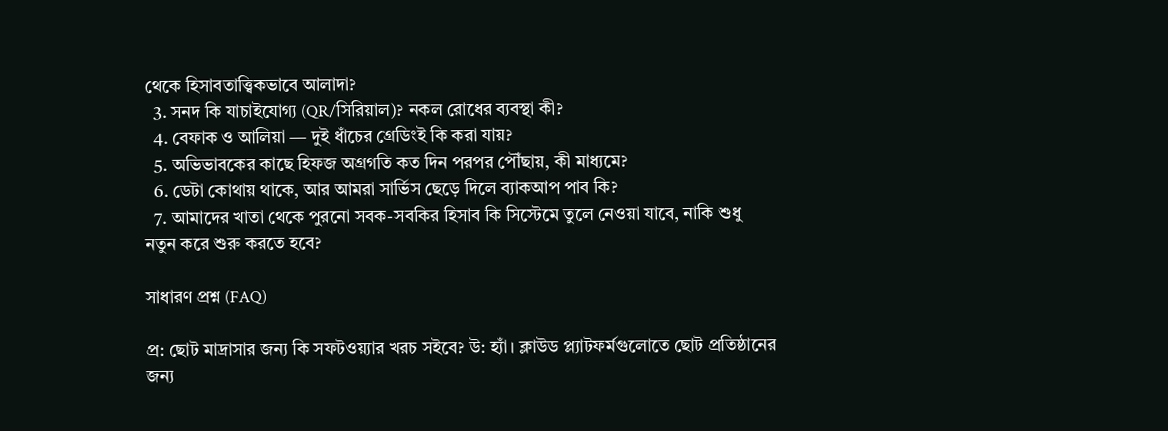থেকে হিসাবতাত্ত্বিকভাবে আলাদা?
  3. সনদ কি যাচাইযোগ্য (QR/সিরিয়াল)? নকল রোধের ব্যবস্থা কী?
  4. বেফাক ও আলিয়া — দুই ধাঁচের গ্রেডিংই কি করা যায়?
  5. অভিভাবকের কাছে হিফজ অগ্রগতি কত দিন পরপর পৌঁছায়, কী মাধ্যমে?
  6. ডেটা কোথায় থাকে, আর আমরা সার্ভিস ছেড়ে দিলে ব্যাকআপ পাব কি?
  7. আমাদের খাতা থেকে পুরনো সবক-সবকির হিসাব কি সিস্টেমে তুলে নেওয়া যাবে, নাকি শুধু নতুন করে শুরু করতে হবে?

সাধারণ প্রশ্ন (FAQ)

প্র: ছোট মাদ্রাসার জন্য কি সফটওয়্যার খরচ সইবে? উ: হ্যাঁ। ক্লাউড প্ল্যাটফর্মগুলোতে ছোট প্রতিষ্ঠানের জন্য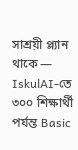সাশ্রয়ী প্ল্যান থাকে — IskulAI-তে ৩০০ শিক্ষার্থী পর্যন্ত Basic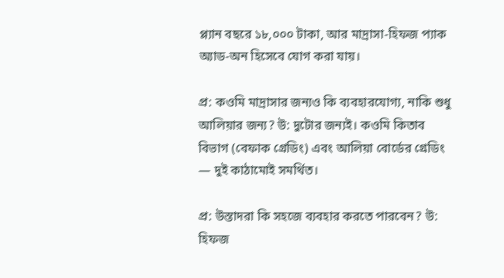প্ল্যান বছরে ১৮,০০০ টাকা, আর মাদ্রাসা-হিফজ প্যাক অ্যাড-অন হিসেবে যোগ করা যায়।

প্র: কওমি মাদ্রাসার জন্যও কি ব্যবহারযোগ্য, নাকি শুধু আলিয়ার জন্য? উ: দুটোর জন্যই। কওমি কিতাব বিভাগ (বেফাক গ্রেডিং) এবং আলিয়া বোর্ডের গ্রেডিং — দুই কাঠামোই সমর্থিত।

প্র: উস্তাদরা কি সহজে ব্যবহার করতে পারবেন? উ: হিফজ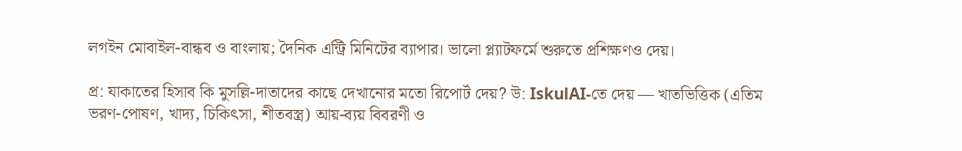লগইন মোবাইল-বান্ধব ও বাংলায়; দৈনিক এন্ট্রি মিনিটের ব্যাপার। ভালো প্ল্যাটফর্মে শুরুতে প্রশিক্ষণও দেয়।

প্র: যাকাতের হিসাব কি মুসল্লি-দাতাদের কাছে দেখানোর মতো রিপোর্ট দেয়? উ: IskulAI-তে দেয় — খাতভিত্তিক (এতিম ভরণ-পোষণ, খাদ্য, চিকিৎসা, শীতবস্ত্র) আয়-ব্যয় বিবরণী ও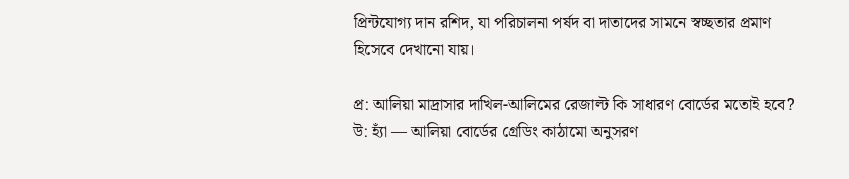প্রিন্টযোগ্য দান রশিদ, যা পরিচালনা পর্ষদ বা দাতাদের সামনে স্বচ্ছতার প্রমাণ হিসেবে দেখানো যায়।

প্র: আলিয়া মাদ্রাসার দাখিল-আলিমের রেজাল্ট কি সাধারণ বোর্ডের মতোই হবে? উ: হ্যাঁ — আলিয়া বোর্ডের গ্রেডিং কাঠামো অনুসরণ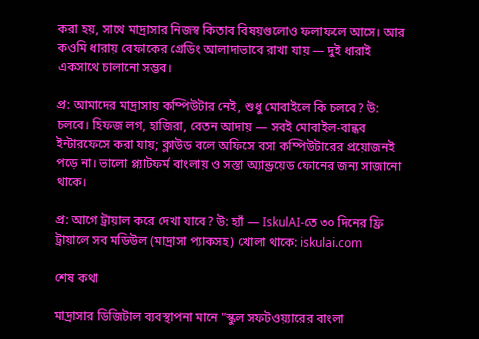করা হয়, সাথে মাদ্রাসার নিজস্ব কিতাব বিষয়গুলোও ফলাফলে আসে। আর কওমি ধারায় বেফাকের গ্রেডিং আলাদাভাবে রাখা যায় — দুই ধারাই একসাথে চালানো সম্ভব।

প্র: আমাদের মাদ্রাসায় কম্পিউটার নেই, শুধু মোবাইলে কি চলবে? উ: চলবে। হিফজ লগ, হাজিরা, বেতন আদায় — সবই মোবাইল-বান্ধব ইন্টারফেসে করা যায়; ক্লাউড বলে অফিসে বসা কম্পিউটারের প্রয়োজনই পড়ে না। ভালো প্ল্যাটফর্ম বাংলায় ও সস্তা অ্যান্ড্রয়েড ফোনের জন্য সাজানো থাকে।

প্র: আগে ট্রায়াল করে দেখা যাবে? উ: হ্যাঁ — IskulAI-তে ৩০ দিনের ফ্রি ট্রায়ালে সব মডিউল (মাদ্রাসা প্যাকসহ) খোলা থাকে: iskulai.com

শেষ কথা

মাদ্রাসার ডিজিটাল ব্যবস্থাপনা মানে "স্কুল সফটওয়্যারের বাংলা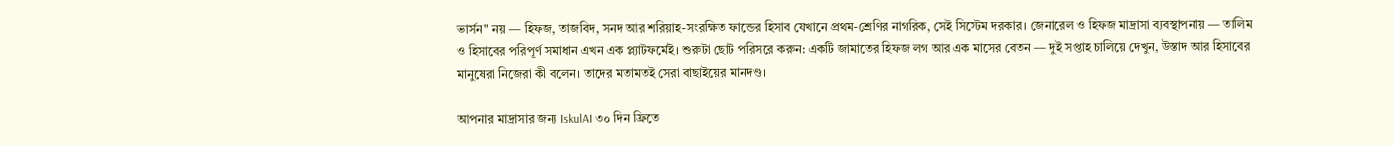ভার্সন" নয় — হিফজ, তাজবিদ, সনদ আর শরিয়াহ-সংরক্ষিত ফান্ডের হিসাব যেখানে প্রথম-শ্রেণির নাগরিক, সেই সিস্টেম দরকার। জেনারেল ও হিফজ মাদ্রাসা ব্যবস্থাপনায় — তালিম ও হিসাবের পরিপূর্ণ সমাধান এখন এক প্ল্যাটফর্মেই। শুরুটা ছোট পরিসরে করুন: একটি জামাতের হিফজ লগ আর এক মাসের বেতন — দুই সপ্তাহ চালিয়ে দেখুন, উস্তাদ আর হিসাবের মানুষেরা নিজেরা কী বলেন। তাদের মতামতই সেরা বাছাইয়ের মানদণ্ড।

আপনার মাদ্রাসার জন্য IskulAI ৩০ দিন ফ্রিতে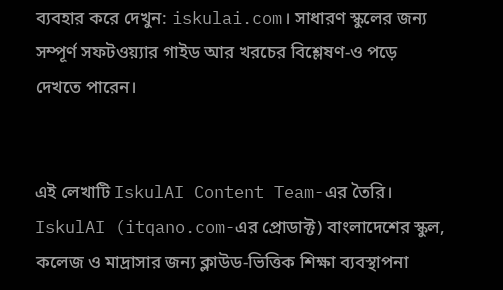ব্যবহার করে দেখুন: iskulai.com। সাধারণ স্কুলের জন্য সম্পূর্ণ সফটওয়্যার গাইড আর খরচের বিশ্লেষণ-ও পড়ে দেখতে পারেন।


এই লেখাটি IskulAI Content Team-এর তৈরি। IskulAI (itqano.com-এর প্রোডাক্ট) বাংলাদেশের স্কুল, কলেজ ও মাদ্রাসার জন্য ক্লাউড-ভিত্তিক শিক্ষা ব্যবস্থাপনা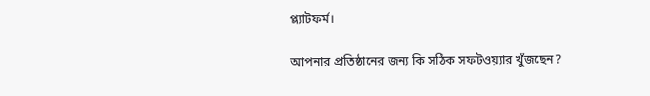প্ল্যাটফর্ম।

আপনার প্রতিষ্ঠানের জন্য কি সঠিক সফটওয়্যার খুঁজছেন?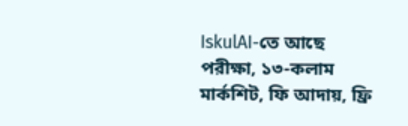IskulAI-তে আছে পরীক্ষা, ১৩-কলাম মার্কশিট, ফি আদায়, ফ্রি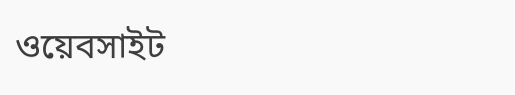ওয়েবসাইট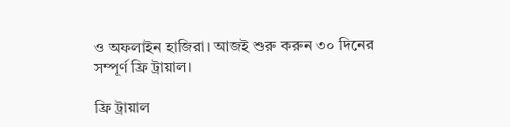ও অফলাইন হাজিরা। আজই শুরু করুন ৩০ দিনের সম্পূর্ণ ফ্রি ট্রায়াল।

ফ্রি ট্রায়াল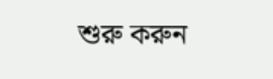শুরু করুন